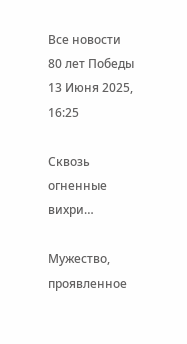Все новости
80 лет Победы
13 Июня 2025, 16:25

Сквозь огненные вихри…

Мужество, проявленное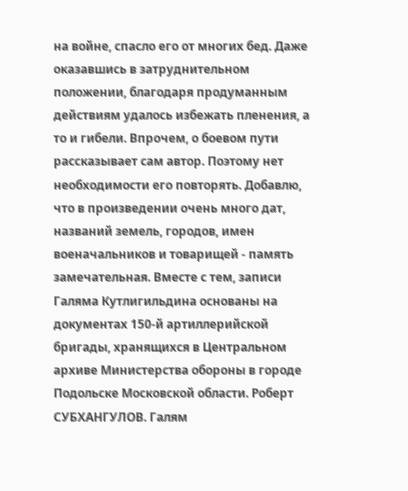на войне, спасло его от многих бед. Даже оказавшись в затруднительном положении, благодаря продуманным действиям удалось избежать пленения, а то и гибели. Впрочем, о боевом пути рассказывает сам автор. Поэтому нет необходимости его повторять. Добавлю, что в произведении очень много дат, названий земель, городов, имен военачальников и товарищей - память замечательная. Вместе с тем, записи Галяма Кутлигильдина основаны на документах 150-й артиллерийской бригады, хранящихся в Центральном архиве Министерства обороны в городе Подольске Московской области. Роберт СУБХАНГУЛОВ. Галям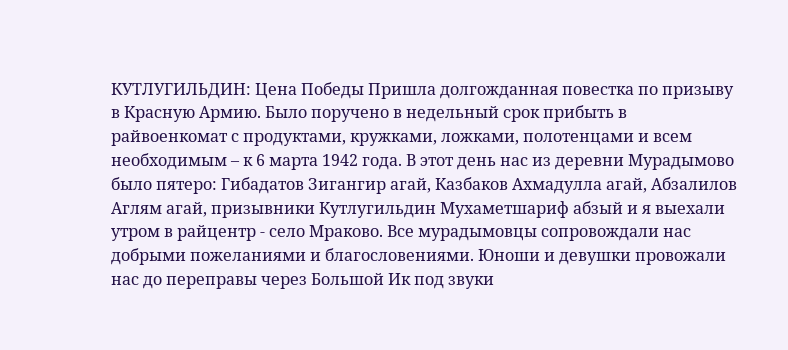КУТЛУГИЛЬДИН: Цена Победы Пришла долгожданная повестка по призыву в Красную Армию. Было поручено в недельный срок прибыть в райвоенкомат с продуктами, кружками, ложками, полотенцами и всем необходимым – к 6 марта 1942 года. В этот день нас из деревни Мурадымово было пятеро: Гибадатов Зигангир агай, Казбаков Ахмадулла агай, Абзалилов Аглям агай, призывники Кутлугильдин Мухаметшариф абзый и я выехали утром в райцентр - село Мраково. Все мурадымовцы сопровождали нас добрыми пожеланиями и благословениями. Юноши и девушки провожали нас до переправы через Большой Ик под звуки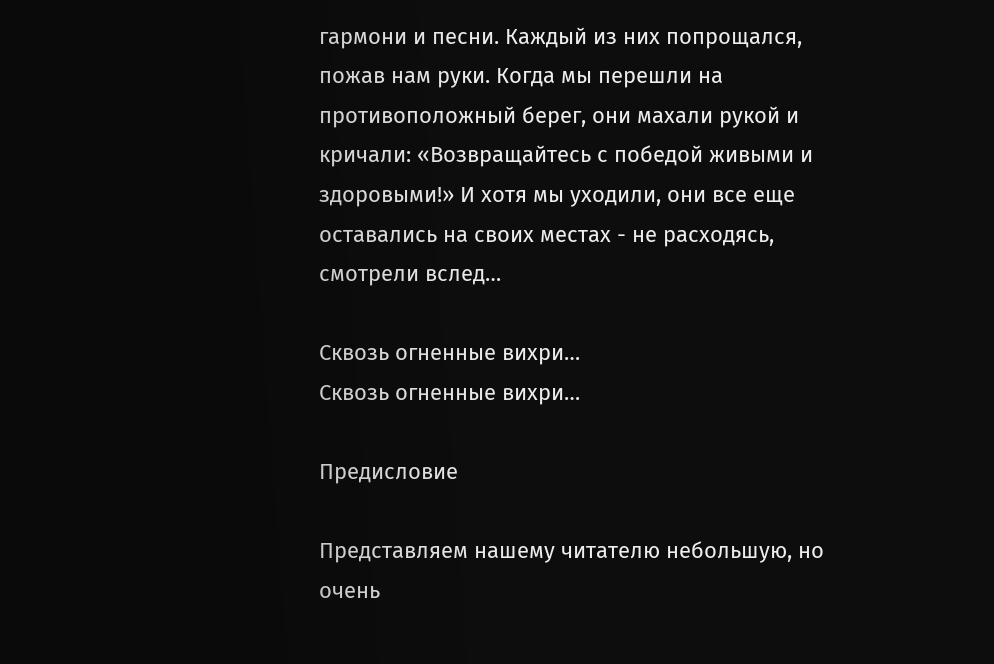гармони и песни. Каждый из них попрощался, пожав нам руки. Когда мы перешли на противоположный берег, они махали рукой и кричали: «Возвращайтесь с победой живыми и здоровыми!» И хотя мы уходили, они все еще оставались на своих местах - не расходясь, смотрели вслед…

Сквозь огненные вихри…
Сквозь огненные вихри…

Предисловие

Представляем нашему читателю небольшую, но очень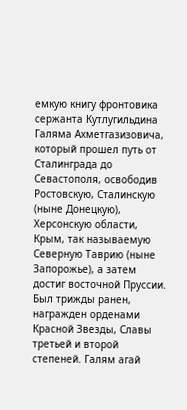емкую книгу фронтовика сержанта Кутлугильдина Галяма Ахметгазизовича, который прошел путь от Сталинграда до Севастополя, освободив Ростовскую, Сталинскую (ныне Донецкую), Херсонскую области, Крым, так называемую Северную Таврию (ныне Запорожье), а затем достиг восточной Пруссии. Был трижды ранен, награжден орденами Красной Звезды, Славы третьей и второй степеней. Галям агай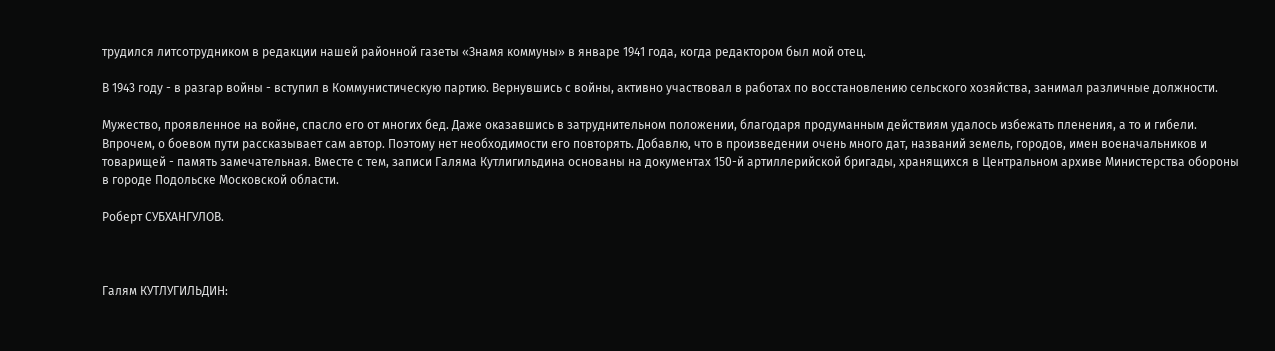трудился литсотрудником в редакции нашей районной газеты «Знамя коммуны» в январе 1941 года, когда редактором был мой отец.

В 1943 году - в разгар войны - вступил в Коммунистическую партию. Вернувшись с войны, активно участвовал в работах по восстановлению сельского хозяйства, занимал различные должности.

Мужество, проявленное на войне, спасло его от многих бед. Даже оказавшись в затруднительном положении, благодаря продуманным действиям удалось избежать пленения, а то и гибели. Впрочем, о боевом пути рассказывает сам автор. Поэтому нет необходимости его повторять. Добавлю, что в произведении очень много дат, названий земель, городов, имен военачальников и товарищей - память замечательная. Вместе с тем, записи Галяма Кутлигильдина основаны на документах 150-й артиллерийской бригады, хранящихся в Центральном архиве Министерства обороны в городе Подольске Московской области.

Роберт СУБХАНГУЛОВ.



Галям КУТЛУГИЛЬДИН: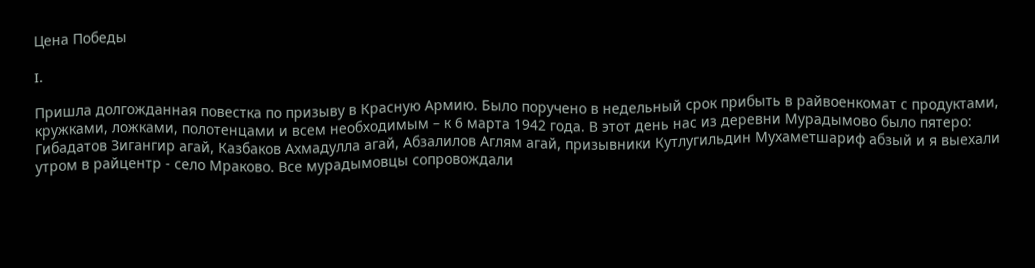Цена Победы

I.

Пришла долгожданная повестка по призыву в Красную Армию. Было поручено в недельный срок прибыть в райвоенкомат с продуктами, кружками, ложками, полотенцами и всем необходимым – к 6 марта 1942 года. В этот день нас из деревни Мурадымово было пятеро: Гибадатов Зигангир агай, Казбаков Ахмадулла агай, Абзалилов Аглям агай, призывники Кутлугильдин Мухаметшариф абзый и я выехали утром в райцентр - село Мраково. Все мурадымовцы сопровождали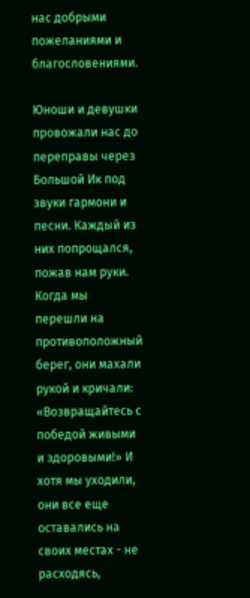нас добрыми пожеланиями и благословениями.

Юноши и девушки провожали нас до переправы через Большой Ик под звуки гармони и песни. Каждый из них попрощался, пожав нам руки. Когда мы перешли на противоположный берег, они махали рукой и кричали: «Возвращайтесь с победой живыми и здоровыми!» И хотя мы уходили, они все еще оставались на своих местах - не расходясь,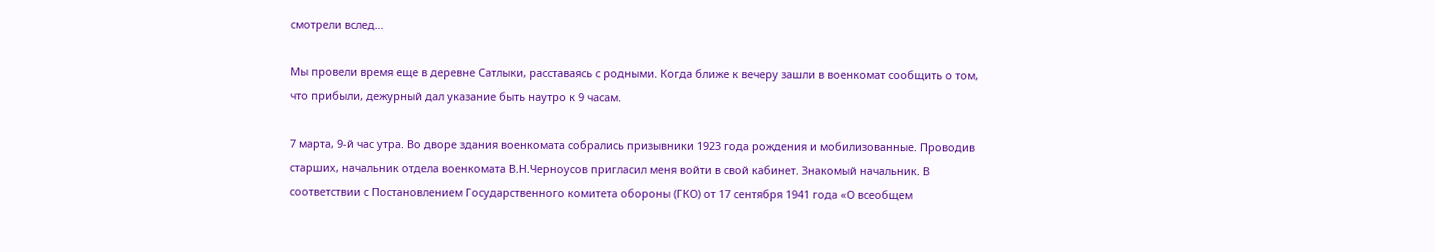смотрели вслед…

Мы провели время еще в деревне Сатлыки, расставаясь с родными. Когда ближе к вечеру зашли в военкомат сообщить о том, что прибыли, дежурный дал указание быть наутро к 9 часам.

7 марта, 9-й час утра. Во дворе здания военкомата собрались призывники 1923 года рождения и мобилизованные. Проводив старших, начальник отдела военкомата В.Н.Черноусов пригласил меня войти в свой кабинет. Знакомый начальник. В соответствии с Постановлением Государственного комитета обороны (ГКО) от 17 сентября 1941 года «О всеобщем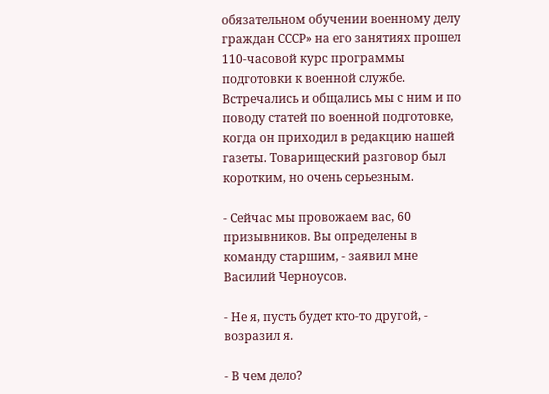обязательном обучении военному делу граждан СССР» на его занятиях прошел 110-часовой курс программы подготовки к военной службе. Встречались и общались мы с ним и по поводу статей по военной подготовке, когда он приходил в редакцию нашей газеты. Товарищеский разговор был коротким, но очень серьезным.

- Сейчас мы провожаем вас, 60 призывников. Вы определены в команду старшим, - заявил мне Василий Черноусов.

- Не я, пусть будет кто-то другой, - возразил я.

- В чем дело?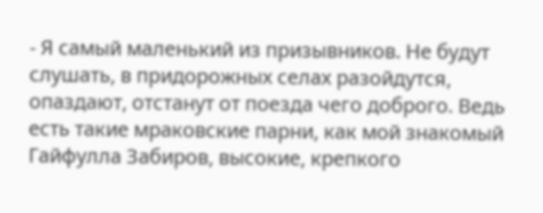- Я самый маленький из призывников. Не будут слушать, в придорожных селах разойдутся, опаздают, отстанут от поезда чего доброго. Ведь есть такие мраковские парни, как мой знакомый Гайфулла Забиров, высокие, крепкого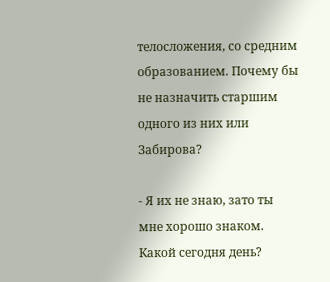телосложения, со средним образованием. Почему бы не назначить старшим одного из них или Забирова?

- Я их не знаю, зато ты мне хорошо знаком. Какой сегодня день?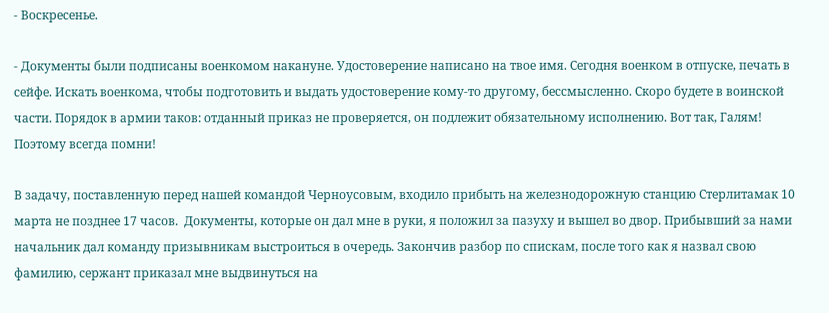- Воскресенье.

- Документы были подписаны военкомом накануне. Удостоверение написано на твое имя. Сегодня военком в отпуске, печать в сейфе. Искать военкома, чтобы подготовить и выдать удостоверение кому-то другому, бессмысленно. Скоро будете в воинской части. Порядок в армии таков: отданный приказ не проверяется, он подлежит обязательному исполнению. Вот так, Галям! Поэтому всегда помни!

В задачу, поставленную перед нашей командой Черноусовым, входило прибыть на железнодорожную станцию Стерлитамак 10 марта не позднее 17 часов.  Документы, которые он дал мне в руки, я положил за пазуху и вышел во двор. Прибывший за нами начальник дал команду призывникам выстроиться в очередь. Закончив разбор по спискам, после того как я назвал свою фамилию, сержант приказал мне выдвинуться на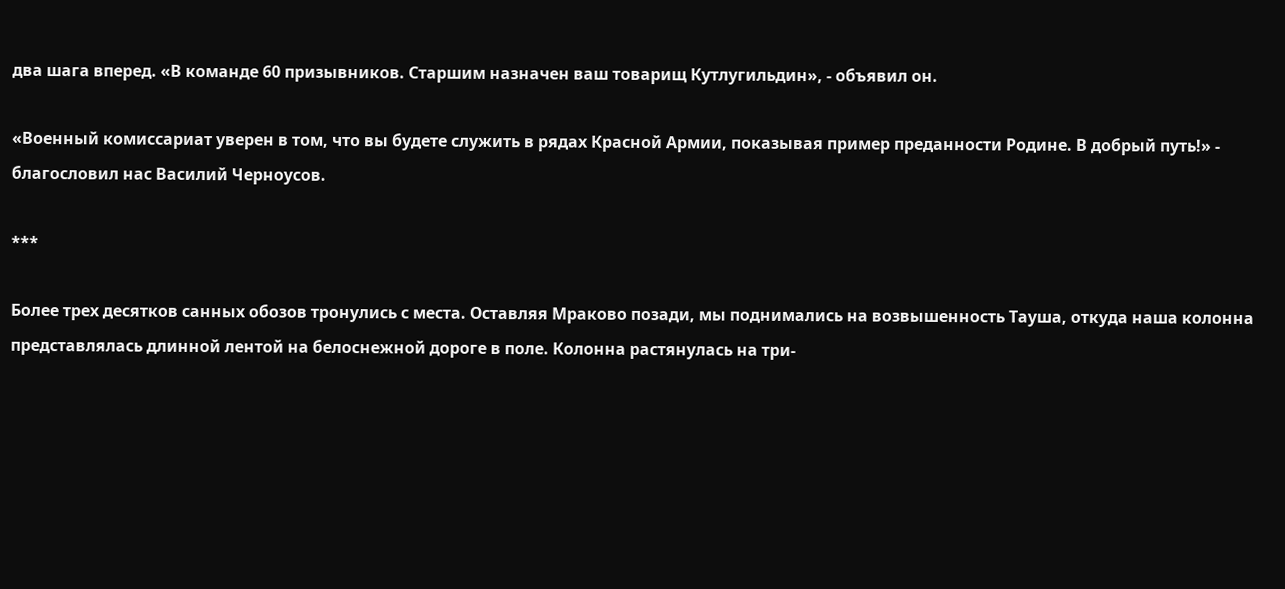два шага вперед. «В команде 60 призывников. Старшим назначен ваш товарищ Кутлугильдин», - объявил он.

«Военный комиссариат уверен в том, что вы будете служить в рядах Красной Армии, показывая пример преданности Родине. В добрый путь!» - благословил нас Василий Черноусов.

***

Более трех десятков санных обозов тронулись с места. Оставляя Мраково позади, мы поднимались на возвышенность Тауша, откуда наша колонна представлялась длинной лентой на белоснежной дороге в поле. Колонна растянулась на три-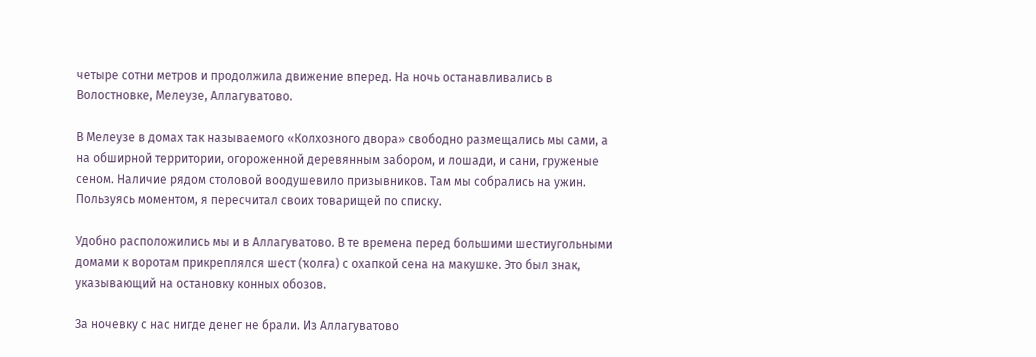четыре сотни метров и продолжила движение вперед. На ночь останавливались в Волостновке, Мелеузе, Аллагуватово.

В Мелеузе в домах так называемого «Колхозного двора» свободно размещались мы сами, а на обширной территории, огороженной деревянным забором, и лошади, и сани, груженые сеном. Наличие рядом столовой воодушевило призывников. Там мы собрались на ужин. Пользуясь моментом, я пересчитал своих товарищей по списку.

Удобно расположились мы и в Аллагуватово. В те времена перед большими шестиугольными домами к воротам прикреплялся шест (ҡолға) с охапкой сена на макушке. Это был знак, указывающий на остановку конных обозов.

За ночевку с нас нигде денег не брали. Из Аллагуватово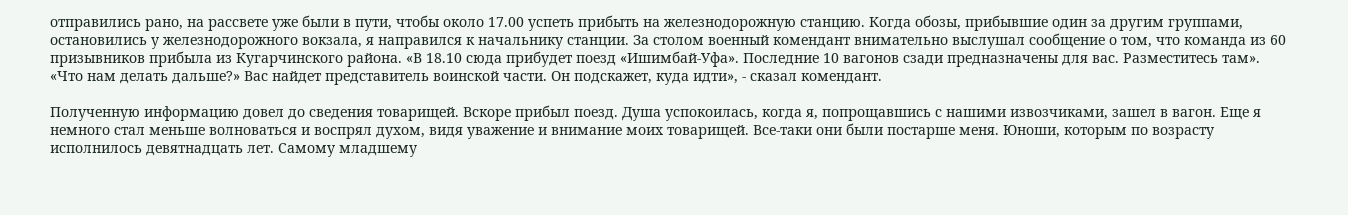отправились рано, на рассвете уже были в пути, чтобы около 17.00 успеть прибыть на железнодорожную станцию. Когда обозы, прибывшие один за другим группами, остановились у железнодорожного вокзала, я направился к начальнику станции. За столом военный комендант внимательно выслушал сообщение о том, что команда из 60 призывников прибыла из Кугарчинского района. «В 18.10 сюда прибудет поезд «Ишимбай-Уфа». Последние 10 вагонов сзади предназначены для вас. Разместитесь там».  «Что нам делать дальше?» Вас найдет представитель воинской части. Он подскажет, куда идти», - сказал комендант.

Полученную информацию довел до сведения товарищей. Вскоре прибыл поезд. Душа успокоилась, когда я, попрощавшись с нашими извозчиками, зашел в вагон. Еще я немного стал меньше волноваться и воспрял духом, видя уважение и внимание моих товарищей. Все-таки они были постарше меня. Юноши, которым по возрасту исполнилось девятнадцать лет. Самому младшему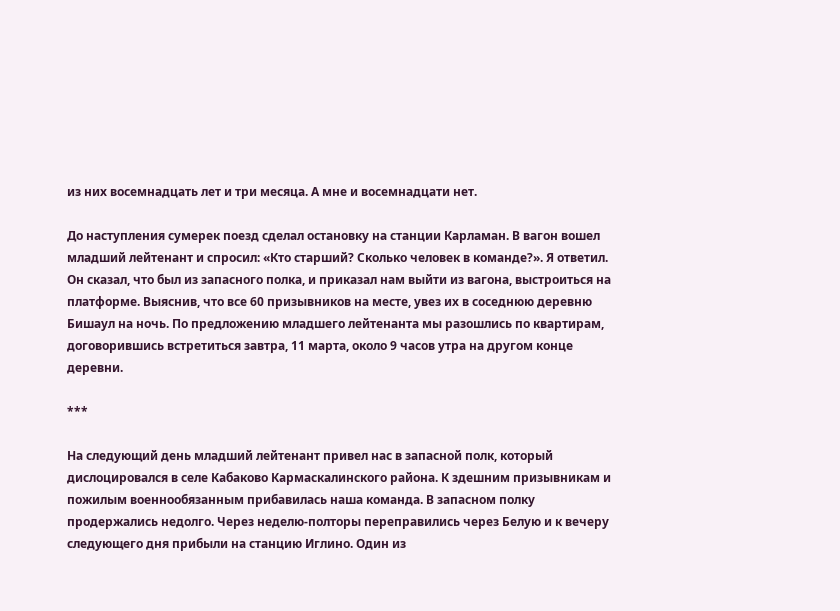из них восемнадцать лет и три месяца. А мне и восемнадцати нет.

До наступления сумерек поезд сделал остановку на станции Карламан. В вагон вошел младший лейтенант и спросил: «Кто старший? Сколько человек в команде?». Я ответил. Он сказал, что был из запасного полка, и приказал нам выйти из вагона, выстроиться на платформе. Выяснив, что все 60 призывников на месте, увез их в соседнюю деревню Бишаул на ночь. По предложению младшего лейтенанта мы разошлись по квартирам, договорившись встретиться завтра, 11 марта, около 9 часов утра на другом конце деревни.

***

На следующий день младший лейтенант привел нас в запасной полк, который дислоцировался в селе Кабаково Кармаскалинского района. К здешним призывникам и пожилым военнообязанным прибавилась наша команда. В запасном полку продержались недолго. Через неделю-полторы переправились через Белую и к вечеру следующего дня прибыли на станцию Иглино. Один из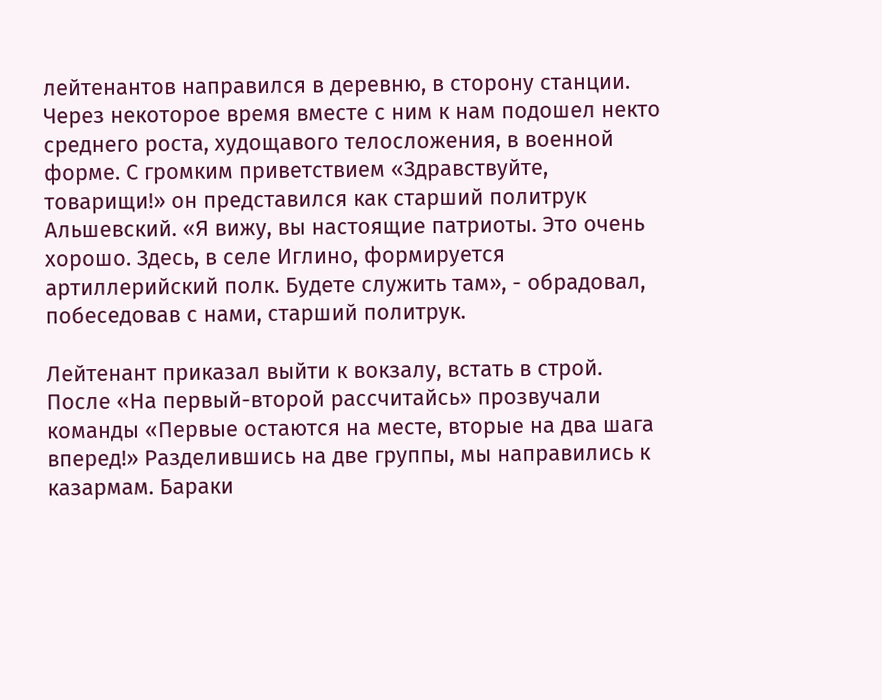лейтенантов направился в деревню, в сторону станции. Через некоторое время вместе с ним к нам подошел некто среднего роста, худощавого телосложения, в военной форме. С громким приветствием «Здравствуйте, товарищи!» он представился как старший политрук Альшевский. «Я вижу, вы настоящие патриоты. Это очень хорошо. Здесь, в селе Иглино, формируется артиллерийский полк. Будете служить там», - обрадовал, побеседовав с нами, старший политрук.

Лейтенант приказал выйти к вокзалу, встать в строй. После «На первый-второй рассчитайсь» прозвучали команды «Первые остаются на месте, вторые на два шага вперед!» Разделившись на две группы, мы направились к казармам. Бараки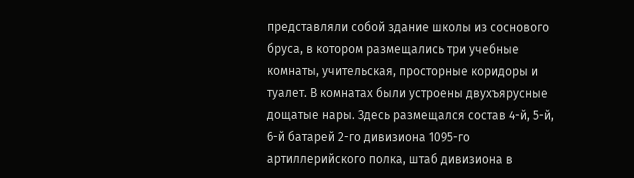представляли собой здание школы из соснового бруса, в котором размещались три учебные комнаты, учительская, просторные коридоры и туалет. В комнатах были устроены двухъярусные дощатые нары. Здесь размещался состав 4-й, 5-й, 6-й батарей 2-го дивизиона 1095-го артиллерийского полка, штаб дивизиона в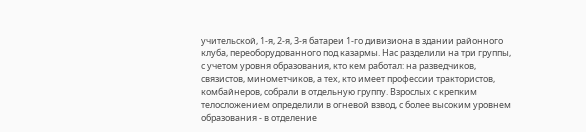учительской, 1-я, 2-я, 3-я батареи 1-го дивизиона в здании районного клуба, переоборудованного под казармы. Нас разделили на три группы, с учетом уровня образования, кто кем работал: на разведчиков, связистов, минометчиков, а тех, кто имеет профессии трактористов, комбайнеров, собрали в отдельную группу. Взрослых с крепким телосложением определили в огневой взвод, с более высоким уровнем образования - в отделение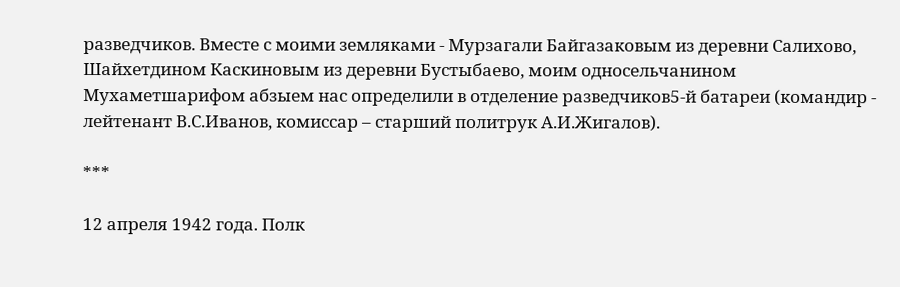разведчиков. Вместе с моими земляками - Мурзагали Байгазаковым из деревни Салихово, Шайхетдином Каскиновым из деревни Бустыбаево, моим односельчанином Мухаметшарифом абзыем нас определили в отделение разведчиков5-й батареи (командир - лейтенант В.С.Иванов, комиссар – старший политрук А.И.Жигалов).

***

12 апреля 1942 года. Полк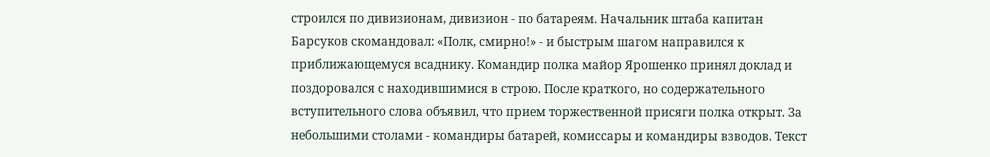строился по дивизионам, дивизион - по батареям. Начальник штаба капитан Барсуков скомандовал: «Полк, смирно!» - и быстрым шагом направился к приближающемуся всаднику. Командир полка майор Ярошенко принял доклад и поздоровался с находившимися в строю. После краткого, но содержательного вступительного слова объявил, что прием торжественной присяги полка открыт. За небольшими столами - командиры батарей, комиссары и командиры взводов. Текст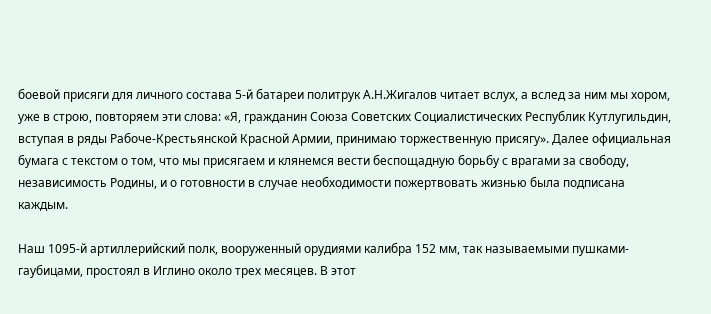боевой присяги для личного состава 5-й батареи политрук А.Н.Жигалов читает вслух, а вслед за ним мы хором, уже в строю, повторяем эти слова: «Я, гражданин Союза Советских Социалистических Республик Кутлугильдин, вступая в ряды Рабоче-Крестьянской Красной Армии, принимаю торжественную присягу». Далее официальная бумага с текстом о том, что мы присягаем и клянемся вести беспощадную борьбу с врагами за свободу, независимость Родины, и о готовности в случае необходимости пожертвовать жизнью была подписана каждым.

Наш 1095-й артиллерийский полк, вооруженный орудиями калибра 152 мм, так называемыми пушками-гаубицами, простоял в Иглино около трех месяцев. В этот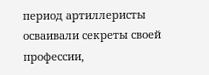период артиллеристы осваивали секреты своей профессии,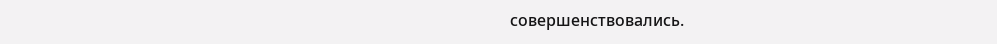совершенствовались.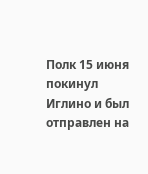Полк 15 июня покинул Иглино и был отправлен на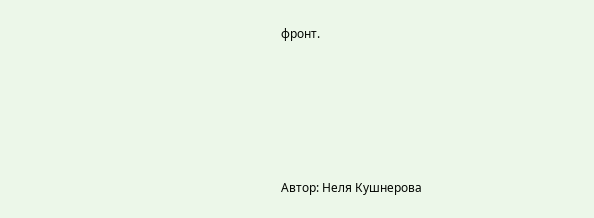фронт.





Автор: Неля Кушнерова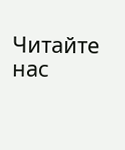Читайте нас